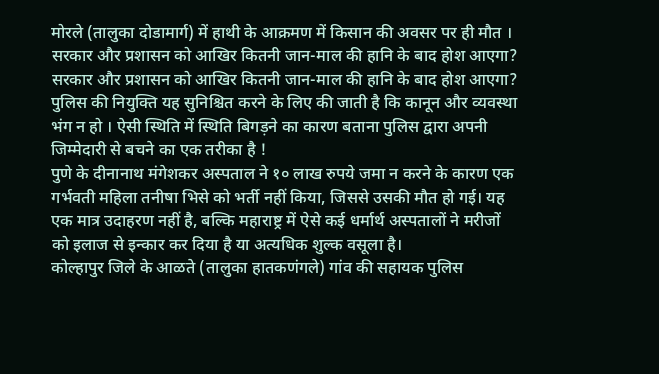मोरले (तालुका दोडामार्ग) में हाथी के आक्रमण में किसान की अवसर पर ही मौत ।
सरकार और प्रशासन को आखिर कितनी जान-माल की हानि के बाद होश आएगा?
सरकार और प्रशासन को आखिर कितनी जान-माल की हानि के बाद होश आएगा?
पुलिस की नियुक्ति यह सुनिश्चित करने के लिए की जाती है कि कानून और व्यवस्था भंग न हो । ऐसी स्थिति में स्थिति बिगड़ने का कारण बताना पुलिस द्वारा अपनी जिम्मेदारी से बचने का एक तरीका है !
पुणे के दीनानाथ मंगेशकर अस्पताल ने १० लाख रुपये जमा न करने के कारण एक गर्भवती महिला तनीषा भिसे को भर्ती नहीं किया, जिससे उसकी मौत हो गई। यह एक मात्र उदाहरण नहीं है, बल्कि महाराष्ट्र में ऐसे कई धर्मार्थ अस्पतालों ने मरीजों को इलाज से इन्कार कर दिया है या अत्यधिक शुल्क वसूला है।
कोल्हापुर जिले के आळते (तालुका हातकणंगले) गांव की सहायक पुलिस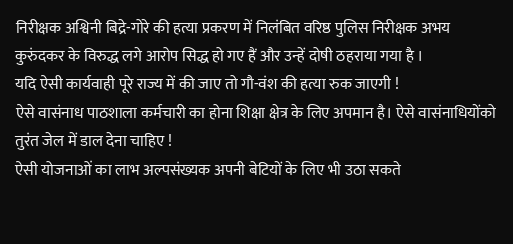निरीक्षक अश्विनी बिद्रे-गोरे की हत्या प्रकरण में निलंबित वरिष्ठ पुलिस निरीक्षक अभय कुरुंदकर के विरुद्ध लगे आरोप सिद्ध हो गए हैं और उन्हें दोषी ठहराया गया है ।
यदि ऐसी कार्यवाही पूरे राज्य में की जाए तो गौ-वंश की हत्या रुक जाएगी !
ऐसे वासंनाध पाठशाला कर्मचारी का होना शिक्षा क्षेत्र के लिए अपमान है। ऐसे वासंनाधियोंको तुरंत जेल में डाल देना चाहिए !
ऐसी योजनाओं का लाभ अल्पसंख्यक अपनी बेटियों के लिए भी उठा सकते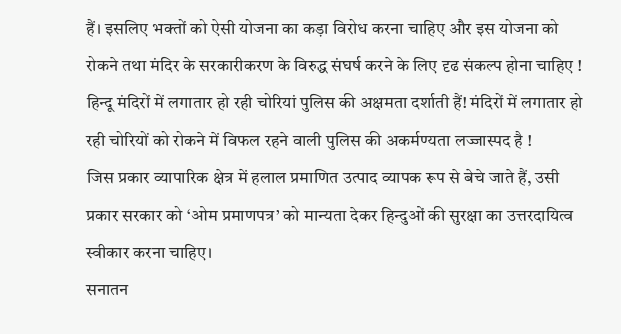हैं। इसलिए भक्तों को ऐसी योजना का कड़ा विरोध करना चाहिए और इस योजना को रोकने तथा मंदिर के सरकारीकरण के विरुद्ध संघर्ष करने के लिए दृढ संकल्प होना चाहिए !
हिन्दू मंदिरों में लगातार हो रही चोरियां पुलिस की अक्षमता दर्शाती हैं! मंदिरों में लगातार हो रही चोरियों को रोकने में विफल रहने वाली पुलिस की अकर्मण्यता लज्जास्पद है !
जिस प्रकार व्यापारिक क्षेत्र में हलाल प्रमाणित उत्पाद व्यापक रूप से बेचे जाते हैं, उसी प्रकार सरकार को ‘ओम प्रमाणपत्र’ को मान्यता देकर हिन्दुओं की सुरक्षा का उत्तरदायित्व स्वीकार करना चाहिए।
सनातन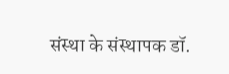संस्था के संस्थापक डॉ.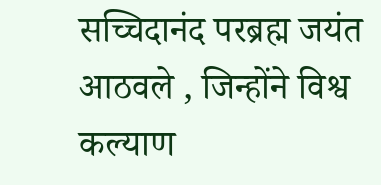सच्चिदानंद परब्रह्म जयंत आठवले , जिन्होंने विश्व कल्याण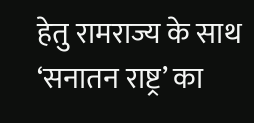हेतु रामराज्य के साथ ‘सनातन राष्ट्र’ का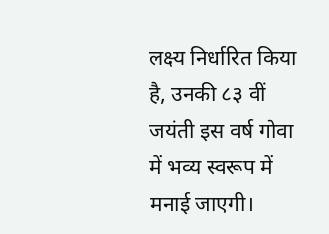लक्ष्य निर्धारित किया है, उनकी ८३ वीं जयंती इस वर्ष गोवा में भव्य स्वरूप में मनाई जाएगी।